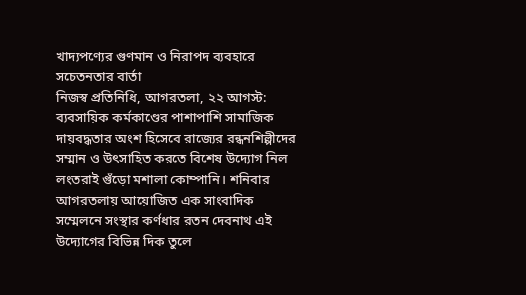খাদ্যপণ্যের গুণমান ও নিরাপদ ব্যবহারে সচেতনতার বার্তা
নিজস্ব প্রতিনিধি, আগরতলা, ২২ আগস্ট: ব্যবসায়িক কর্মকাণ্ডের পাশাপাশি সামাজিক দায়বদ্ধতার অংশ হিসেবে রাজ্যের রন্ধনশিল্পীদের সম্মান ও উৎসাহিত করতে বিশেষ উদ্যোগ নিল লংতরাই গুঁড়ো মশালা কোম্পানি। শনিবার আগরতলায় আয়োজিত এক সাংবাদিক সম্মেলনে সংস্থার কর্ণধার রতন দেবনাথ এই উদ্যোগের বিভিন্ন দিক তুলে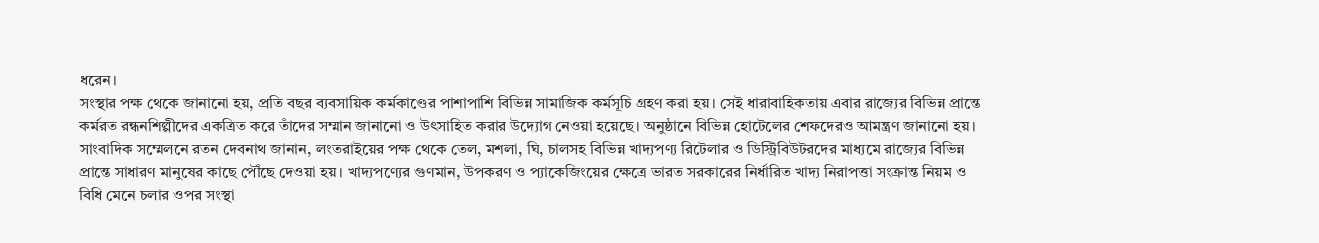ধরেন।
সংস্থার পক্ষ থেকে জানানো হয়, প্রতি বছর ব্যবসায়িক কর্মকাণ্ডের পাশাপাশি বিভিন্ন সামাজিক কর্মসূচি গ্রহণ করা হয়। সেই ধারাবাহিকতায় এবার রাজ্যের বিভিন্ন প্রান্তে কর্মরত রন্ধনশিল্পীদের একত্রিত করে তাঁদের সম্মান জানানো ও উৎসাহিত করার উদ্যোগ নেওয়া হয়েছে। অনুষ্ঠানে বিভিন্ন হোটেলের শেফদেরও আমন্ত্রণ জানানো হয়।
সাংবাদিক সম্মেলনে রতন দেবনাথ জানান, লংতরাইয়ের পক্ষ থেকে তেল, মশলা, ঘি, চালসহ বিভিন্ন খাদ্যপণ্য রিটেলার ও ডিস্ট্রিবিউটরদের মাধ্যমে রাজ্যের বিভিন্ন প্রান্তে সাধারণ মানুষের কাছে পৌঁছে দেওয়া হয়। খাদ্যপণ্যের গুণমান, উপকরণ ও প্যাকেজিংয়ের ক্ষেত্রে ভারত সরকারের নির্ধারিত খাদ্য নিরাপত্তা সংক্রান্ত নিয়ম ও বিধি মেনে চলার ওপর সংস্থা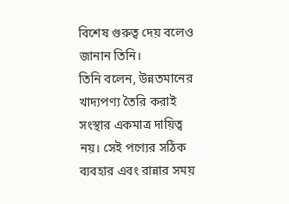বিশেষ গুরুত্ব দেয় বলেও জানান তিনি।
তিনি বলেন, উন্নতমানের খাদ্যপণ্য তৈরি করাই সংস্থার একমাত্র দায়িত্ব নয়। সেই পণ্যের সঠিক ব্যবহার এবং রান্নার সময়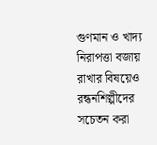গুণমান ও খাদ্য নিরাপত্তা বজায় রাখার বিষয়েও রন্ধনশিল্পীদের সচেতন করা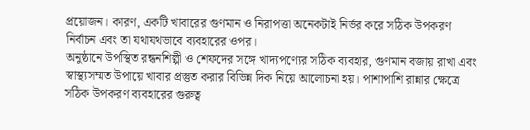প্রয়োজন। কারণ, একটি খাবারের গুণমান ও নিরাপত্তা অনেকটাই নির্ভর করে সঠিক উপকরণ নির্বাচন এবং তা যথাযথভাবে ব্যবহারের ওপর।
অনুষ্ঠানে উপস্থিত রন্ধনশিল্পী ও শেফদের সঙ্গে খাদ্যপণ্যের সঠিক ব্যবহার, গুণমান বজায় রাখা এবং স্বাস্থ্যসম্মত উপায়ে খাবার প্রস্তুত করার বিভিন্ন দিক নিয়ে আলোচনা হয়। পাশাপাশি রান্নার ক্ষেত্রে সঠিক উপকরণ ব্যবহারের গুরুত্ব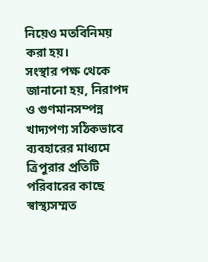নিয়েও মতবিনিময় করা হয়।
সংস্থার পক্ষ থেকে জানানো হয়, নিরাপদ ও গুণমানসম্পন্ন খাদ্যপণ্য সঠিকভাবে ব্যবহারের মাধ্যমে ত্রিপুরার প্রতিটি পরিবারের কাছে স্বাস্থ্যসম্মত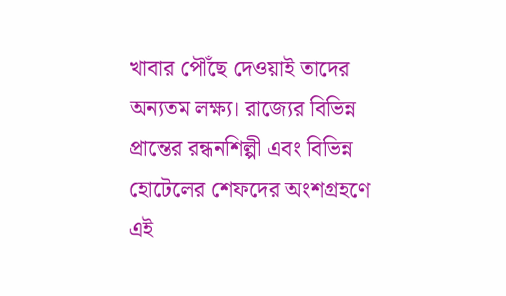খাবার পৌঁছে দেওয়াই তাদের অন্যতম লক্ষ্য। রাজ্যের বিভিন্ন প্রান্তের রন্ধনশিল্পী এবং বিভিন্ন হোটেলের শেফদের অংশগ্রহণে এই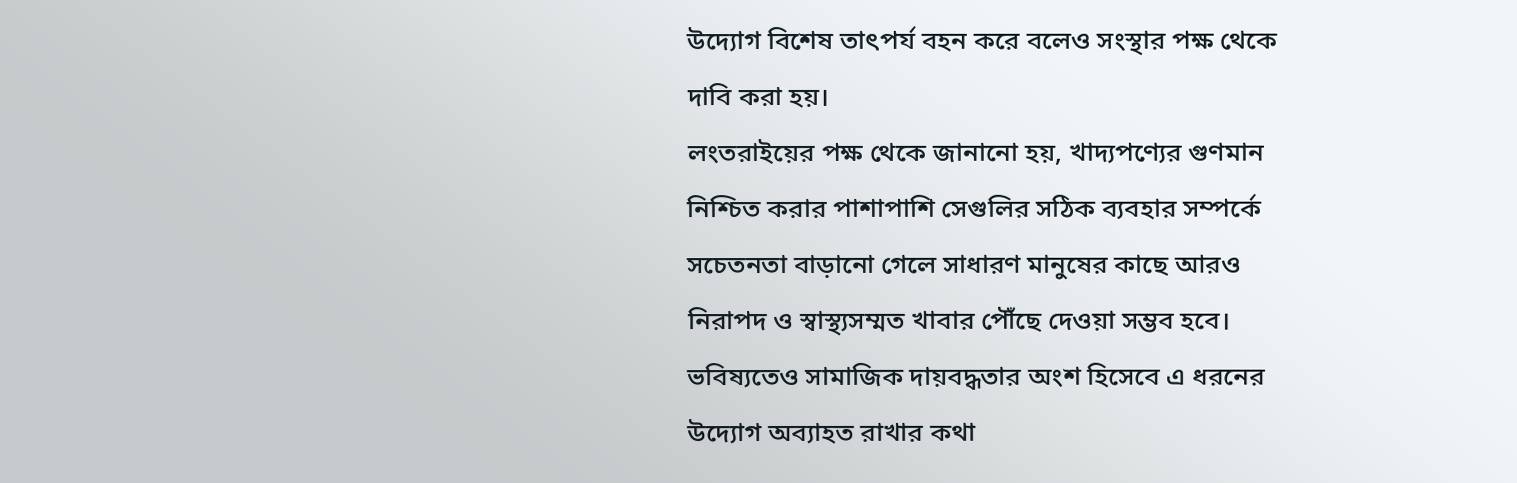উদ্যোগ বিশেষ তাৎপর্য বহন করে বলেও সংস্থার পক্ষ থেকে দাবি করা হয়।
লংতরাইয়ের পক্ষ থেকে জানানো হয়, খাদ্যপণ্যের গুণমান নিশ্চিত করার পাশাপাশি সেগুলির সঠিক ব্যবহার সম্পর্কে সচেতনতা বাড়ানো গেলে সাধারণ মানুষের কাছে আরও নিরাপদ ও স্বাস্থ্যসম্মত খাবার পৌঁছে দেওয়া সম্ভব হবে। ভবিষ্যতেও সামাজিক দায়বদ্ধতার অংশ হিসেবে এ ধরনের উদ্যোগ অব্যাহত রাখার কথা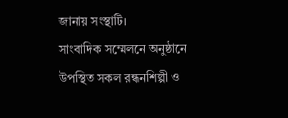জানায় সংস্থাটি।
সাংবাদিক সম্মেলনে অনুষ্ঠানে উপস্থিত সকল রন্ধনশিল্পী ও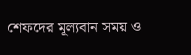শেফদের মূল্যবান সময় ও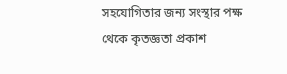সহযোগিতার জন্য সংস্থার পক্ষ থেকে কৃতজ্ঞতা প্রকাশ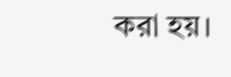করা হয়।